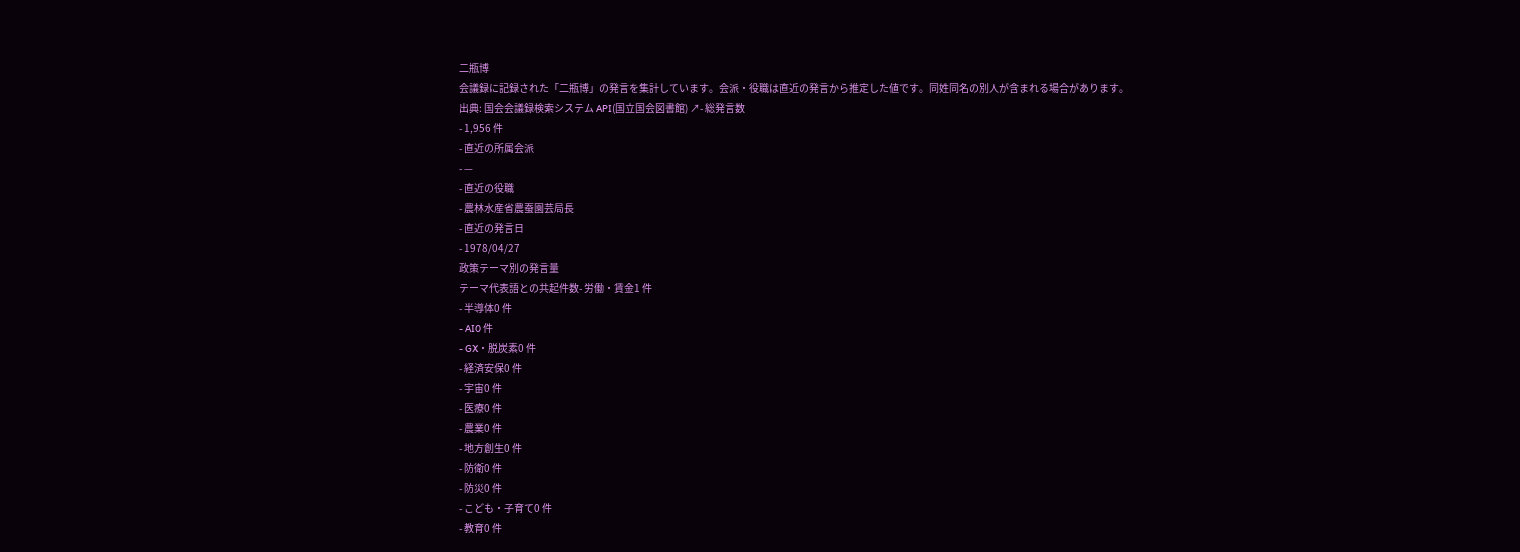二瓶博
会議録に記録された「二瓶博」の発言を集計しています。会派・役職は直近の発言から推定した値です。同姓同名の別人が含まれる場合があります。
出典: 国会会議録検索システム API(国立国会図書館) ↗- 総発言数
- 1,956 件
- 直近の所属会派
- —
- 直近の役職
- 農林水産省農蚕園芸局長
- 直近の発言日
- 1978/04/27
政策テーマ別の発言量
テーマ代表語との共起件数- 労働・賃金1 件
- 半導体0 件
- AI0 件
- GX・脱炭素0 件
- 経済安保0 件
- 宇宙0 件
- 医療0 件
- 農業0 件
- 地方創生0 件
- 防衛0 件
- 防災0 件
- こども・子育て0 件
- 教育0 件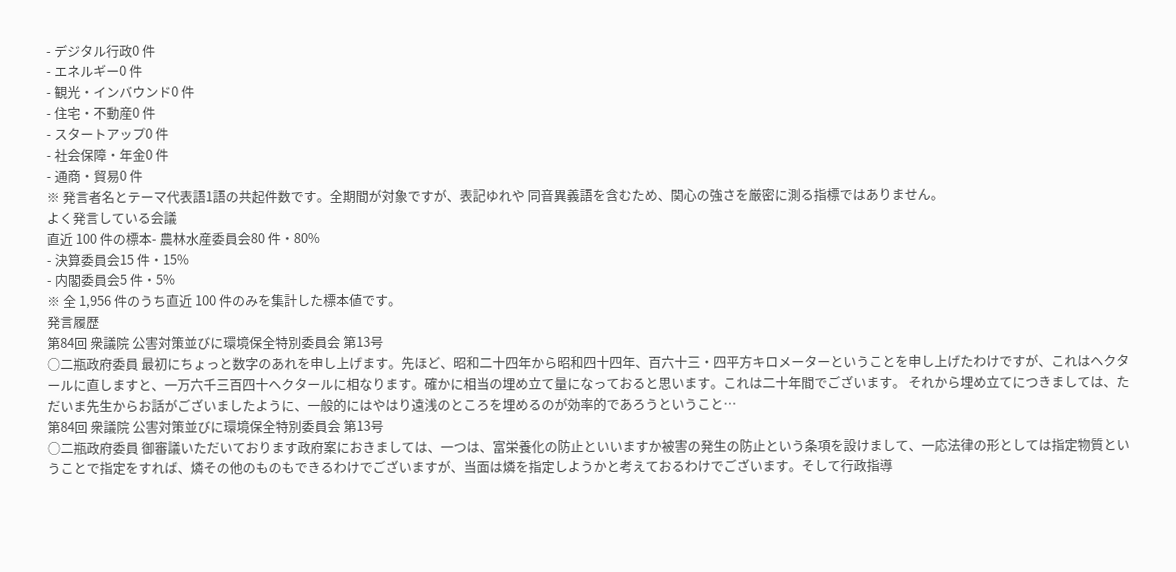- デジタル行政0 件
- エネルギー0 件
- 観光・インバウンド0 件
- 住宅・不動産0 件
- スタートアップ0 件
- 社会保障・年金0 件
- 通商・貿易0 件
※ 発言者名とテーマ代表語1語の共起件数です。全期間が対象ですが、表記ゆれや 同音異義語を含むため、関心の強さを厳密に測る指標ではありません。
よく発言している会議
直近 100 件の標本- 農林水産委員会80 件・80%
- 決算委員会15 件・15%
- 内閣委員会5 件・5%
※ 全 1,956 件のうち直近 100 件のみを集計した標本値です。
発言履歴
第84回 衆議院 公害対策並びに環境保全特別委員会 第13号
○二瓶政府委員 最初にちょっと数字のあれを申し上げます。先ほど、昭和二十四年から昭和四十四年、百六十三・四平方キロメーターということを申し上げたわけですが、これはヘクタールに直しますと、一万六千三百四十ヘクタールに相なります。確かに相当の埋め立て量になっておると思います。これは二十年間でございます。 それから埋め立てにつきましては、ただいま先生からお話がございましたように、一般的にはやはり遠浅のところを埋めるのが効率的であろうということ…
第84回 衆議院 公害対策並びに環境保全特別委員会 第13号
○二瓶政府委員 御審議いただいております政府案におきましては、一つは、富栄養化の防止といいますか被害の発生の防止という条項を設けまして、一応法律の形としては指定物質ということで指定をすれば、燐その他のものもできるわけでございますが、当面は燐を指定しようかと考えておるわけでございます。そして行政指導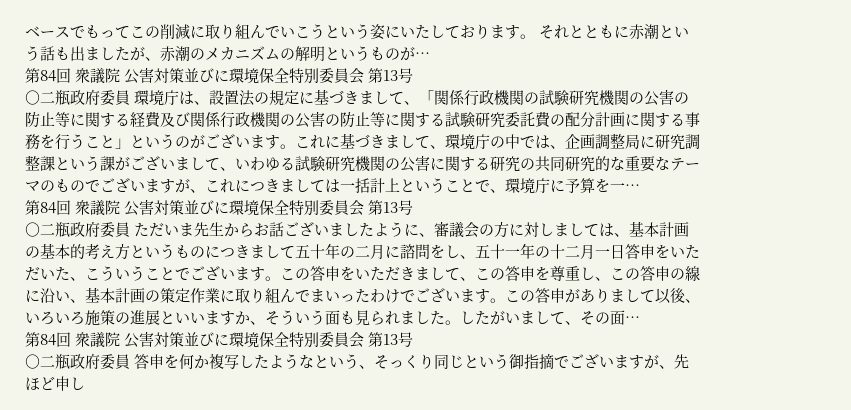ベースでもってこの削減に取り組んでいこうという姿にいたしております。 それとともに赤潮という話も出ましたが、赤潮のメカニズムの解明というものが…
第84回 衆議院 公害対策並びに環境保全特別委員会 第13号
○二瓶政府委員 環境庁は、設置法の規定に基づきまして、「関係行政機関の試験研究機関の公害の防止等に関する経費及び関係行政機関の公害の防止等に関する試験研究委託費の配分計画に関する事務を行うこと」というのがございます。これに基づきまして、環境庁の中では、企画調整局に研究調整課という課がございまして、いわゆる試験研究機関の公害に関する研究の共同研究的な重要なテーマのものでございますが、これにつきましては一括計上ということで、環境庁に予算を一…
第84回 衆議院 公害対策並びに環境保全特別委員会 第13号
○二瓶政府委員 ただいま先生からお話ございましたように、審議会の方に対しましては、基本計画の基本的考え方というものにつきまして五十年の二月に諮問をし、五十一年の十二月一日答申をいただいた、こういうことでございます。この答申をいただきまして、この答申を尊重し、この答申の線に沿い、基本計画の策定作業に取り組んでまいったわけでございます。この答申がありまして以後、いろいろ施策の進展といいますか、そういう面も見られました。したがいまして、その面…
第84回 衆議院 公害対策並びに環境保全特別委員会 第13号
○二瓶政府委員 答申を何か複写したようなという、そっくり同じという御指摘でございますが、先ほど申し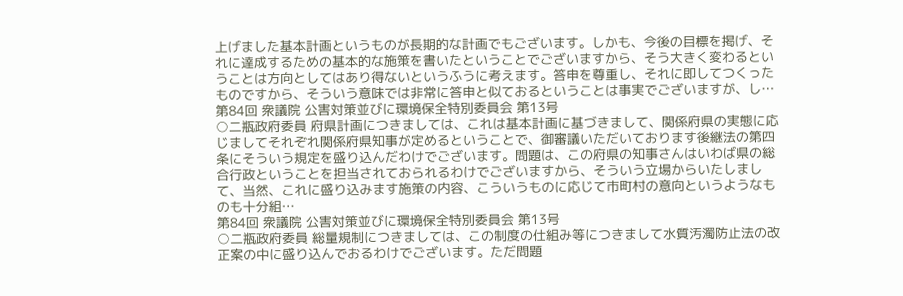上げました基本計画というものが長期的な計画でもございます。しかも、今後の目標を掲げ、それに達成するための基本的な施策を書いたということでございますから、そう大きく変わるということは方向としてはあり得ないというふうに考えます。答申を尊重し、それに即してつくったものですから、そういう意味では非常に答申と似ておるということは事実でございますが、し…
第84回 衆議院 公害対策並びに環境保全特別委員会 第13号
○二瓶政府委員 府県計画につきましては、これは基本計画に基づきまして、関係府県の実態に応じましてそれぞれ関係府県知事が定めるということで、御審議いただいております後継法の第四条にそういう規定を盛り込んだわけでございます。問題は、この府県の知事さんはいわば県の総合行政ということを担当されておられるわけでございますから、そういう立場からいたしまして、当然、これに盛り込みます施策の内容、こういうものに応じて市町村の意向というようなものも十分組…
第84回 衆議院 公害対策並びに環境保全特別委員会 第13号
○二瓶政府委員 総量規制につきましては、この制度の仕組み等につきまして水質汚濁防止法の改正案の中に盛り込んでおるわけでございます。ただ問題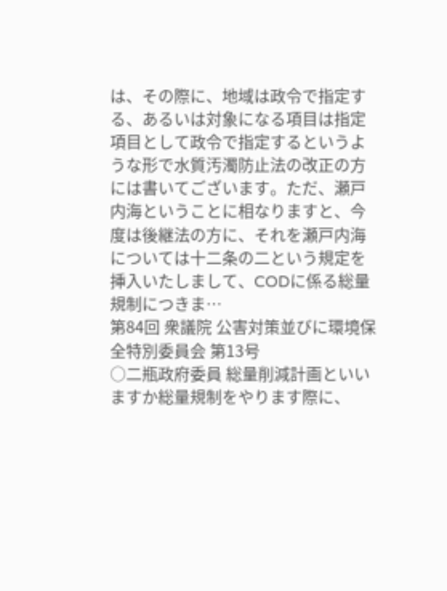は、その際に、地域は政令で指定する、あるいは対象になる項目は指定項目として政令で指定するというような形で水質汚濁防止法の改正の方には書いてございます。ただ、瀬戸内海ということに相なりますと、今度は後継法の方に、それを瀬戸内海については十二条の二という規定を挿入いたしまして、CODに係る総量規制につきま…
第84回 衆議院 公害対策並びに環境保全特別委員会 第13号
○二瓶政府委員 総量削減計画といいますか総量規制をやります際に、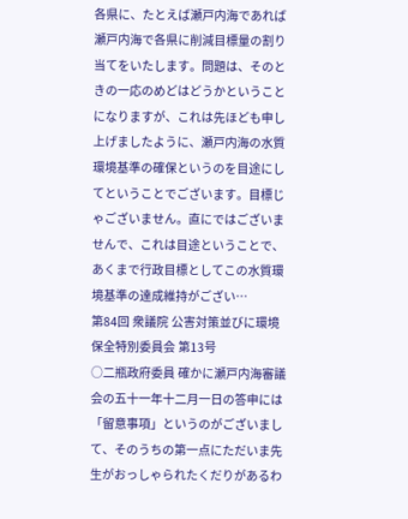各県に、たとえば瀬戸内海であれば瀬戸内海で各県に削減目標量の割り当てをいたします。問題は、そのときの一応のめどはどうかということになりますが、これは先ほども申し上げましたように、瀬戸内海の水質環境基準の確保というのを目途にしてということでございます。目標じゃございません。直にではございませんで、これは目途ということで、あくまで行政目標としてこの水質環境基準の達成維持がござい…
第84回 衆議院 公害対策並びに環境保全特別委員会 第13号
○二瓶政府委員 確かに瀬戸内海審議会の五十一年十二月一日の答申には「留意事項」というのがございまして、そのうちの第一点にただいま先生がおっしゃられたくだりがあるわ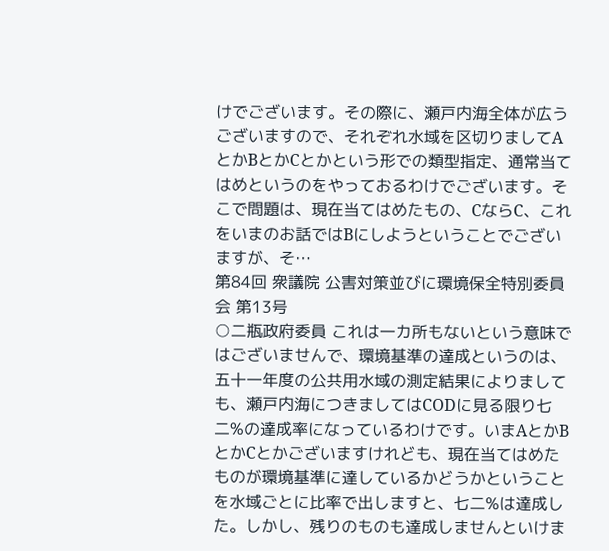けでございます。その際に、瀬戸内海全体が広うございますので、それぞれ水域を区切りましてAとかBとかCとかという形での類型指定、通常当てはめというのをやっておるわけでございます。そこで問題は、現在当てはめたもの、CならC、これをいまのお話ではBにしようということでございますが、そ…
第84回 衆議院 公害対策並びに環境保全特別委員会 第13号
○二瓶政府委員 これは一カ所もないという意味ではございませんで、環境基準の達成というのは、五十一年度の公共用水域の測定結果によりましても、瀬戸内海につきましてはCODに見る限り七二%の達成率になっているわけです。いまAとかBとかCとかございますけれども、現在当てはめたものが環境基準に達しているかどうかということを水域ごとに比率で出しますと、七二%は達成した。しかし、残りのものも達成しませんといけま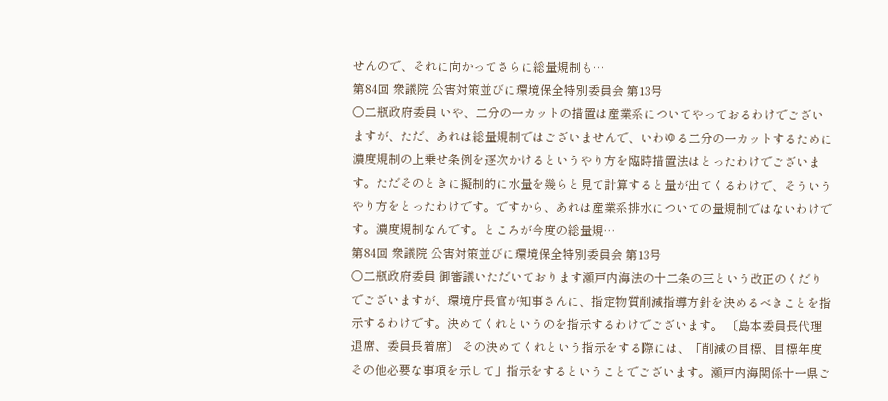せんので、それに向かってさらに総量規制も…
第84回 衆議院 公害対策並びに環境保全特別委員会 第13号
○二瓶政府委員 いや、二分の一カットの措置は産業系についてやっておるわけでございますが、ただ、あれは総量規制ではございませんで、いわゆる二分の一カットするために濃度規制の上乗せ条例を逐次かけるというやり方を臨時措置法はとったわけでございます。ただそのときに擬制的に水量を幾らと見て計算すると量が出てくるわけで、そういうやり方をとったわけです。ですから、あれは産業系排水についての量規制ではないわけです。濃度規制なんです。ところが今度の総量規…
第84回 衆議院 公害対策並びに環境保全特別委員会 第13号
○二瓶政府委員 御審議いただいております瀬戸内海法の十二条の三という改正のくだりでございますが、環境庁長官が知事さんに、指定物質削減指導方針を決めるべきことを指示するわけです。決めてくれというのを指示するわけでございます。 〔島本委員長代理退席、委員長着席〕 その決めてくれという指示をする際には、「削減の目標、目標年度その他必要な事項を示して」指示をするということでございます。瀬戸内海関係十一県ご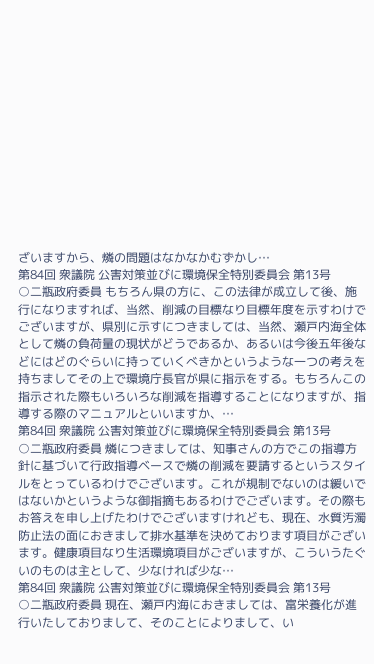ざいますから、燐の問題はなかなかむずかし…
第84回 衆議院 公害対策並びに環境保全特別委員会 第13号
○二瓶政府委員 もちろん県の方に、この法律が成立して後、施行になりますれば、当然、削減の目標なり目標年度を示すわけでございますが、県別に示すにつきましては、当然、瀬戸内海全体として燐の負荷量の現状がどうであるか、あるいは今後五年後などにはどのぐらいに持っていくべきかというような一つの考えを持ちましてその上で環境庁長官が県に指示をする。もちろんこの指示された際もいろいろな削減を指導することになりますが、指導する際のマニュアルといいますか、…
第84回 衆議院 公害対策並びに環境保全特別委員会 第13号
○二瓶政府委員 燐につきましては、知事さんの方でこの指導方針に基づいて行政指導ベースで燐の削減を要請するというスタイルをとっているわけでございます。これが規制でないのは緩いではないかというような御指摘もあるわけでございます。その際もお答えを申し上げたわけでございますけれども、現在、水質汚濁防止法の面におきまして排水基準を決めております項目がございます。健康項目なり生活環境項目がございますが、こういうたぐいのものは主として、少なければ少な…
第84回 衆議院 公害対策並びに環境保全特別委員会 第13号
○二瓶政府委員 現在、瀬戸内海におきましては、富栄養化が進行いたしておりまして、そのことによりまして、い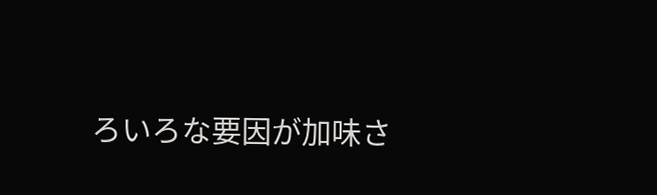ろいろな要因が加味さ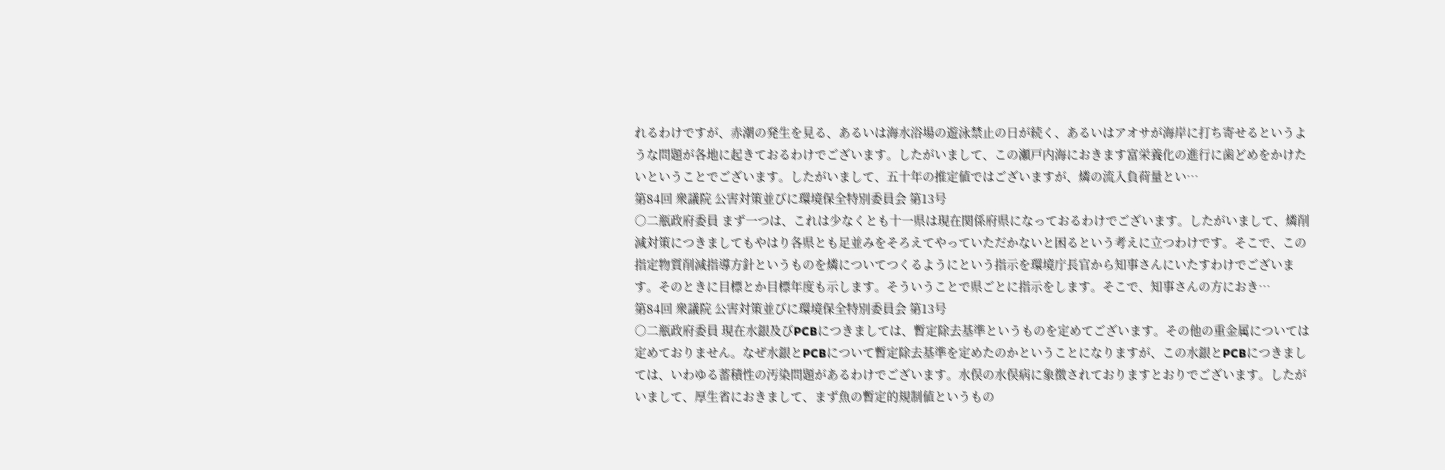れるわけですが、赤潮の発生を見る、あるいは海水浴場の遊泳禁止の日が続く、あるいはアオサが海岸に打ち寄せるというような問題が各地に起きておるわけでございます。したがいまして、この瀬戸内海におきます富栄養化の進行に歯どめをかけたいということでございます。したがいまして、五十年の推定値ではございますが、燐の流入負荷量とい…
第84回 衆議院 公害対策並びに環境保全特別委員会 第13号
○二瓶政府委員 まず一つは、これは少なくとも十一県は現在関係府県になっておるわけでございます。したがいまして、燐削減対策につきましてもやはり各県とも足並みをそろえてやっていただかないと困るという考えに立つわけです。そこで、この指定物質削減指導方針というものを燐についてつくるようにという指示を環境庁長官から知事さんにいたすわけでございます。そのときに目標とか目標年度も示します。そういうことで県ごとに指示をします。そこで、知事さんの方におき…
第84回 衆議院 公害対策並びに環境保全特別委員会 第13号
○二瓶政府委員 現在水銀及びPCBにつきましては、暫定除去基準というものを定めてございます。その他の重金属については定めておりません。なぜ水銀とPCBについて暫定除去基準を定めたのかということになりますが、この水銀とPCBにつきましては、いわゆる蓄積性の汚染問題があるわけでございます。水俣の水俣病に象徴されておりますとおりでございます。したがいまして、厚生省におきまして、まず魚の暫定的規制値というもの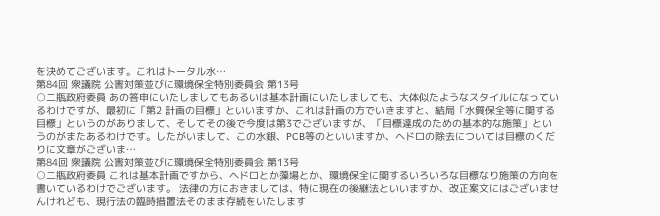を決めてございます。これはトータル水…
第84回 衆議院 公害対策並びに環境保全特別委員会 第13号
○二瓶政府委員 あの答申にいたしましてもあるいは基本計画にいたしましても、大体似たようなスタイルになっているわけですが、最初に「第2 計画の目標」といいますか、これは計画の方でいきますと、結局「水質保全等に関する目標」というのがありまして、そしてその後で今度は第3でございますが、「目標達成のための基本的な施策」というのがまたあるわけです。したがいまして、この水銀、PCB等のといいますか、ヘドロの除去については目標のくだりに文章がございま…
第84回 衆議院 公害対策並びに環境保全特別委員会 第13号
○二瓶政府委員 これは基本計画ですから、ヘドロとか藻場とか、環境保全に関するいろいろな目標なり施策の方向を書いているわけでございます。 法律の方におきましては、特に現在の後継法といいますか、改正案文にはございませんけれども、現行法の臨時措置法そのまま存続をいたします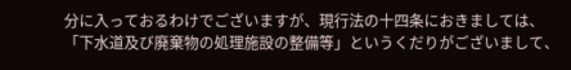分に入っておるわけでございますが、現行法の十四条におきましては、「下水道及び廃棄物の処理施設の整備等」というくだりがございまして、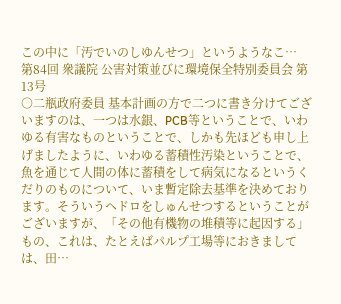この中に「汚でいのしゆんせつ」というようなこ…
第84回 衆議院 公害対策並びに環境保全特別委員会 第13号
○二瓶政府委員 基本計画の方で二つに書き分けてございますのは、一つは水銀、PCB等ということで、いわゆる有害なものということで、しかも先ほども申し上げましたように、いわゆる蓄積性汚染ということで、魚を通じて人間の体に蓄積をして病気になるというくだりのものについて、いま暫定除去基準を決めております。そういうヘドロをしゅんせつするということがございますが、「その他有機物の堆積等に起因する」もの、これは、たとえばパルプ工場等におきましては、田…